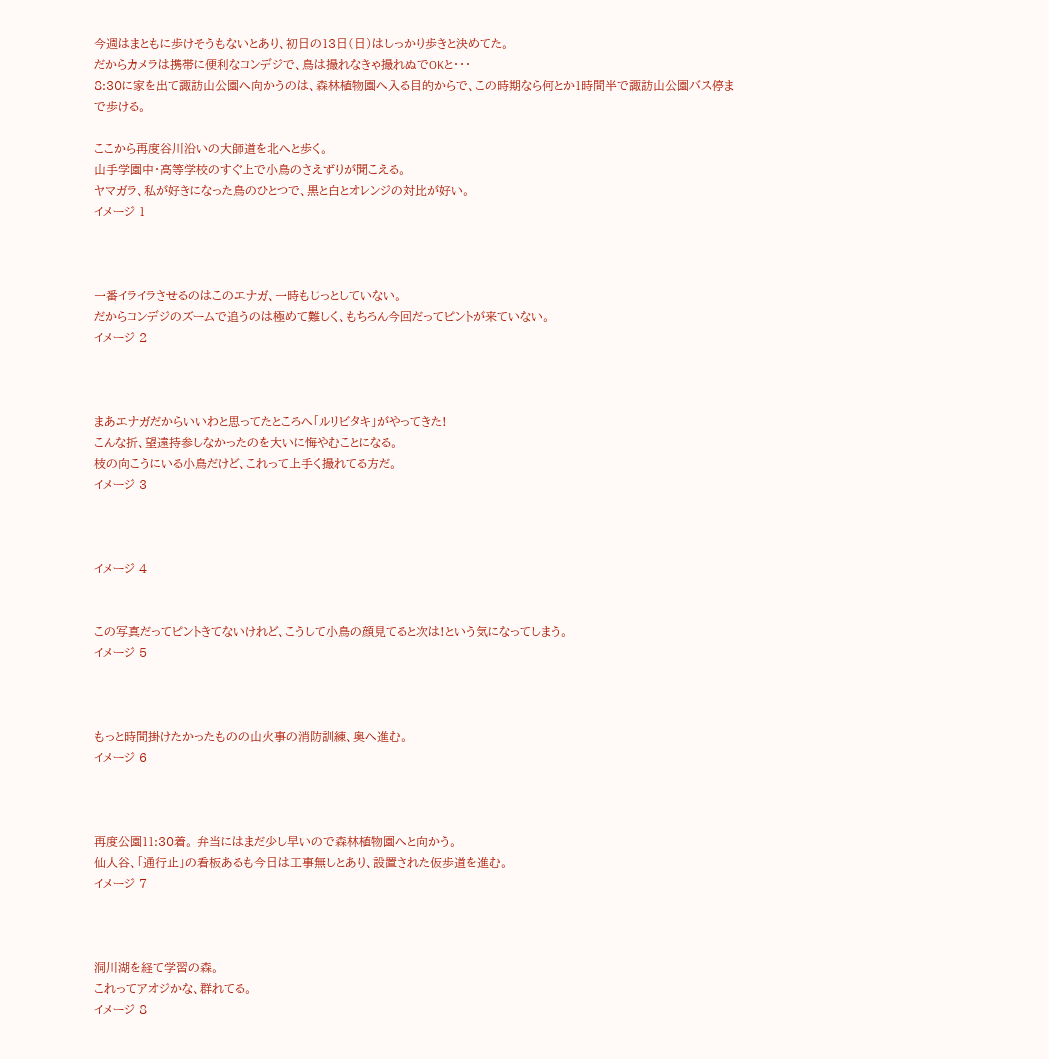今週はまともに歩けそうもないとあり、初日の13日(日)はしっかり歩きと決めてた。
だからカメラは携帯に便利なコンデジで、鳥は撮れなきゃ撮れぬでOKと・・・
8:30に家を出て諏訪山公園へ向かうのは、森林植物園へ入る目的からで、この時期なら何とか1時間半で諏訪山公園バス停まで歩ける。

ここから再度谷川沿いの大師道を北へと歩く。
山手学園中・高等学校のすぐ上で小鳥のさえずりが聞こえる。
ヤマガラ、私が好きになった鳥のひとつで、黒と白とオレンジの対比が好い。
イメージ 1



一番イライラさせるのはこのエナガ、一時もじっとしていない。
だからコンデジのズームで追うのは極めて難しく、もちろん今回だってピントが来ていない。
イメージ 2



まあエナガだからいいわと思ってたところへ「ルリビタキ」がやってきた!
こんな折、望遠持参しなかったのを大いに悔やむことになる。
枝の向こうにいる小鳥だけど、これって上手く撮れてる方だ。
イメージ 3



イメージ 4


この写真だってピントきてないけれど、こうして小鳥の顔見てると次は!という気になってしまう。
イメージ 5



もっと時間掛けたかったものの山火事の消防訓練、奥へ進む。
イメージ 6



再度公園11:30着。 弁当にはまだ少し早いので森林植物園へと向かう。
仙人谷、「通行止」の看板あるも今日は工事無しとあり、設置された仮歩道を進む。
イメージ 7



洞川湖を経て学習の森。
これってアオジかな、群れてる。
イメージ 8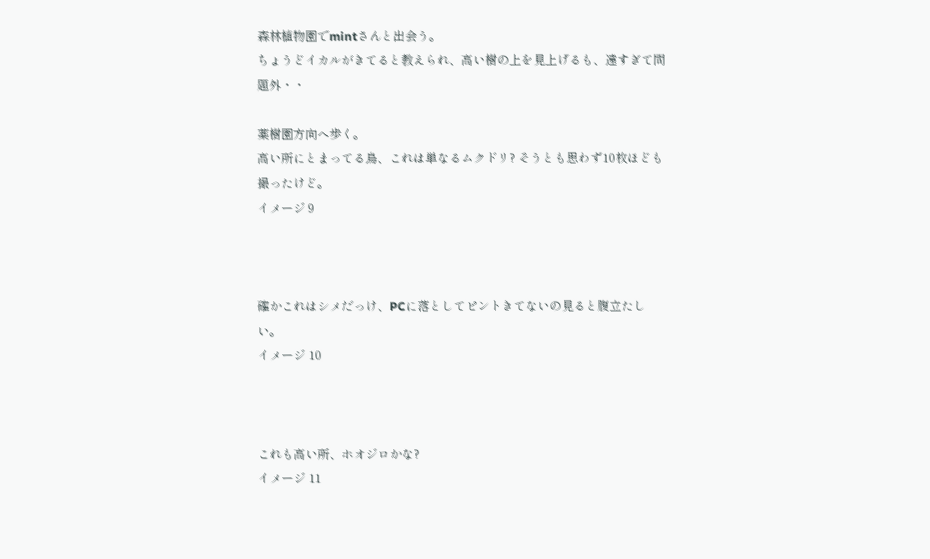森林植物園でmintさんと出会う。
ちょうどイカルがきてると教えられ、高い樹の上を見上げるも、遠すぎて問題外・・

薬樹園方向へ歩く。
高い所にとまってる鳥、これは単なるムクドリ? そうとも思わず10枚ほども撮ったけど。
イメージ 9



確かこれはシメだっけ、PCに落としてピントきてないの見ると腹立たしい。
イメージ 10



これも高い所、ホオジロかな?
イメージ 11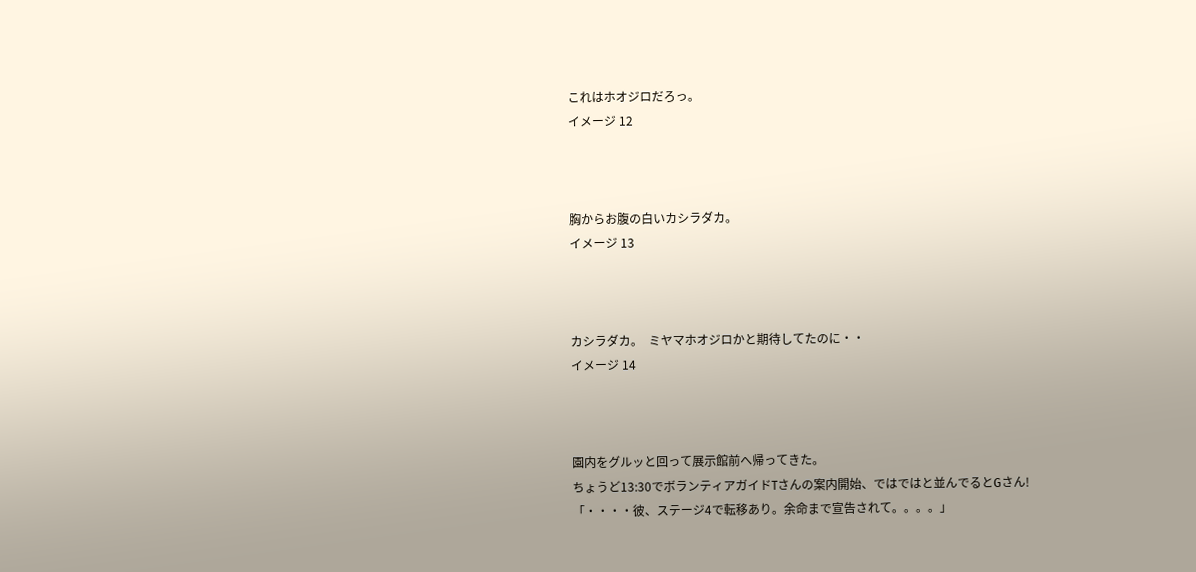これはホオジロだろっ。
イメージ 12



胸からお腹の白いカシラダカ。
イメージ 13



カシラダカ。  ミヤマホオジロかと期待してたのに・・
イメージ 14



園内をグルッと回って展示館前へ帰ってきた。
ちょうど13:30でボランティアガイドTさんの案内開始、ではではと並んでるとGさん!
「・・・・彼、ステージ4で転移あり。余命まで宣告されて。。。。」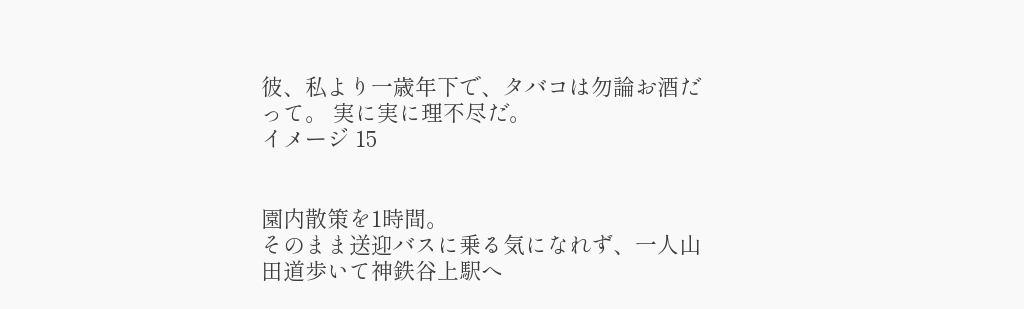彼、私より一歳年下で、タバコは勿論お酒だって。 実に実に理不尽だ。
イメージ 15


園内散策を1時間。
そのまま送迎バスに乗る気になれず、一人山田道歩いて神鉄谷上駅へ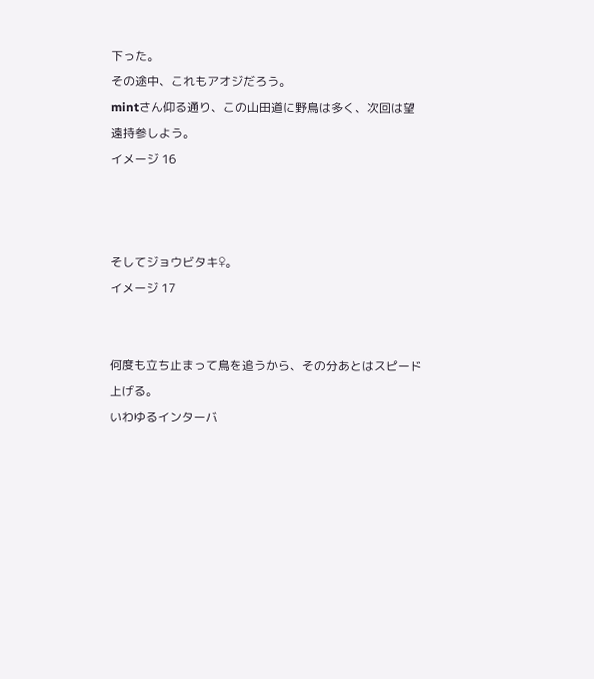下った。
その途中、これもアオジだろう。
mintさん仰る通り、この山田道に野鳥は多く、次回は望遠持参しよう。
イメージ 16



そしてジョウビタキ♀。
イメージ 17


何度も立ち止まって鳥を追うから、その分あとはスピード上げる。
いわゆるインターバ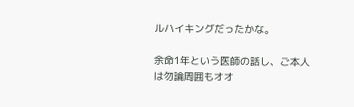ルハイキングだったかな。

余命1年という医師の話し、ご本人は勿論周囲もオオ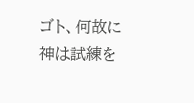ゴト、何故に神は試練を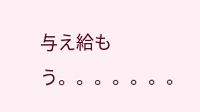与え給もう。。。。。。。